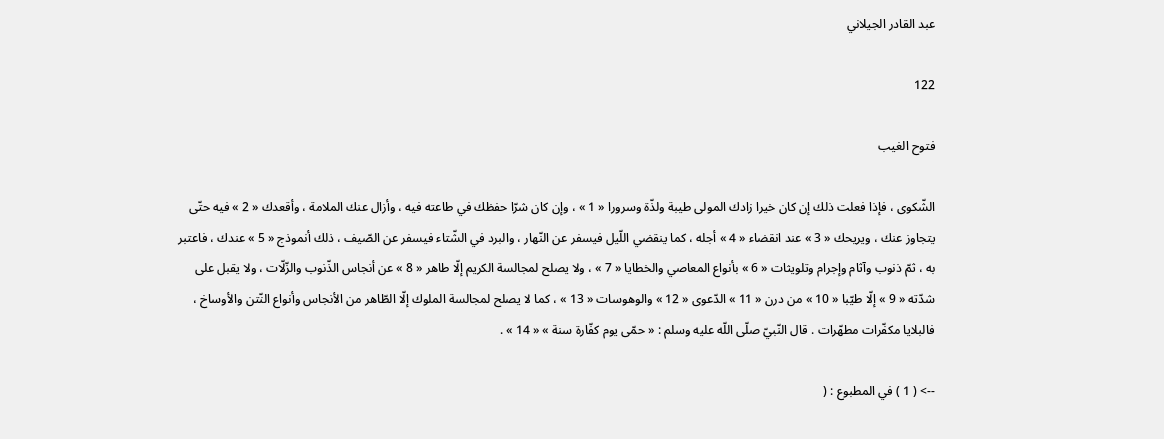عبد القادر الجيلاني

122

فتوح الغيب

الشّكوى ، فإذا فعلت ذلك إن كان خيرا زادك المولى طيبة ولذّة وسرورا « 1 » ، وإن كان شرّا حفظك في طاعته فيه ، وأزال عنك الملامة ، وأقعدك « 2 » فيه حتّى يتجاوز عنك ، ويريحك « 3 » عند انقضاء « 4 » أجله ، كما ينقضي اللّيل فيسفر عن النّهار ، والبرد في الشّتاء فيسفر عن الصّيف ، ذلك أنموذج « 5 » عندك ، فاعتبر به ، ثمّ ذنوب وآثام وإجرام وتلويثات « 6 » بأنواع المعاصي والخطايا « 7 » ، ولا يصلح لمجالسة الكريم إلّا طاهر « 8 » عن أنجاس الذّنوب والزّلّات ، ولا يقبل على شدّته « 9 » إلّا طيّبا « 10 » من درن « 11 » الدّعوى « 12 » والوهوسات « 13 » ، كما لا يصلح لمجالسة الملوك إلّا الطّاهر من الأنجاس وأنواع النّتن والأوساخ ، فالبلايا مكفّرات مطهّرات . قال النّبيّ صلّى اللّه عليه وسلم : « حمّى يوم كفّارة سنة » « 14 » .

--> ( 1 ) في المطبوع : (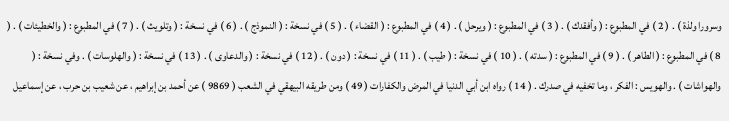وسرورا ولذة ) . ( 2 ) في المطبوع : ( وأفقدك ) . ( 3 ) في المطبوع : ( ويرحل ) . ( 4 ) في المطبوع : ( القضاء ) . ( 5 ) في نسخة : ( النموذج ) . ( 6 ) في نسخة : ( وتلويث ) . ( 7 ) في المطبوع : ( والخطيئات ) . ( 8 ) في المطبوع : ( الطاهر ) . ( 9 ) في المطبوع : ( سدته ) . ( 10 ) في نسخة : ( طيب ) . ( 11 ) في نسخة : ( دون ) . ( 12 ) في نسخة : ( والدعاوى ) . ( 13 ) في نسخة : ( والهلوسات ) . وفي نسخة : ( والهواشات ) . والهويس : الفكر ، وما تخفيه في صدرك . ( 14 ) رواه ابن أبي الدنيا في المرض والكفارات ( 49 ) ومن طريقه البيهقي في الشعب ( 9869 ) عن أحمد بن إبراهيم ، عن شعيب بن حرب ، عن إسماعيل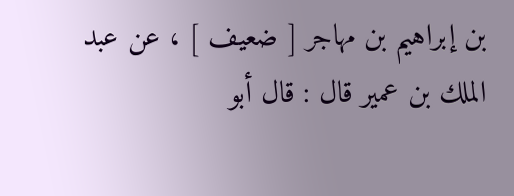بن إبراهيم بن مهاجر [ ضعيف ] ، عن عبد الملك بن عمير قال : قال أبو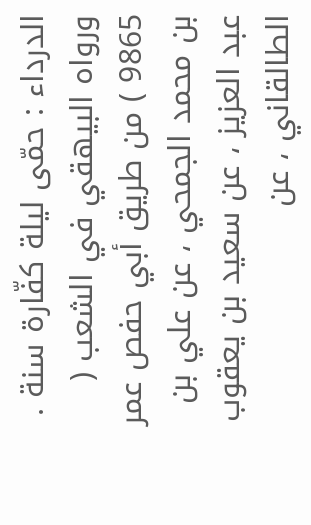الدرداء : حمّى ليلة كفّارة سنة . ورواه البيهقي في الشعب ( 9865 ) من طريق أبي حفص عمر بن محمد الجمحي ، عن علي بن عبد العزيز ، عن سعيد بن يعقوب الطالقاني ، عن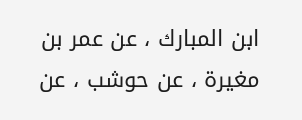ابن المبارك ، عن عمر بن مغيرة ، عن حوشب ، عن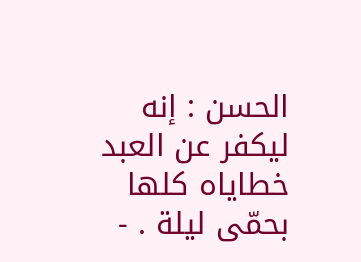الحسن : إنه ليكفر عن العبد خطاياه كلها بحمّى ليلة . -